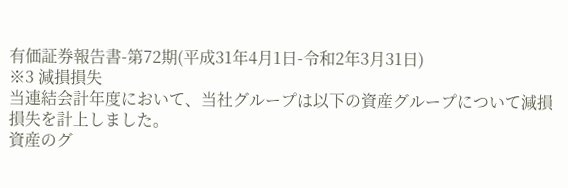有価証券報告書-第72期(平成31年4月1日-令和2年3月31日)
※3 減損損失
当連結会計年度において、当社グループは以下の資産グループについて減損損失を計上しました。
資産のグ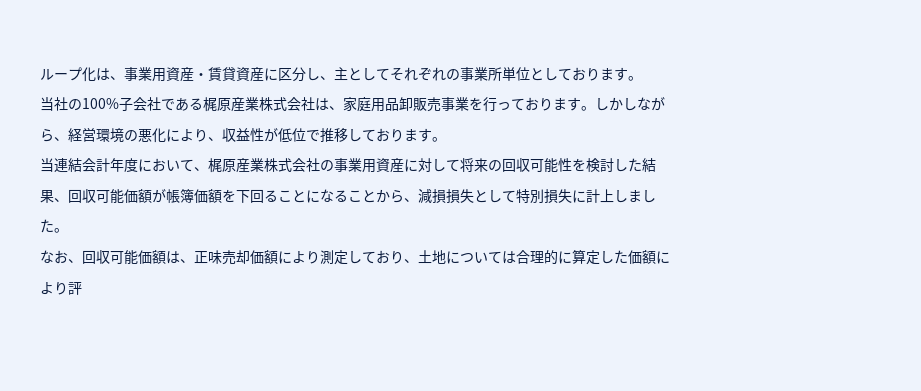ループ化は、事業用資産・賃貸資産に区分し、主としてそれぞれの事業所単位としております。
当社の100%子会社である梶原産業株式会社は、家庭用品卸販売事業を行っております。しかしながら、経営環境の悪化により、収益性が低位で推移しております。
当連結会計年度において、梶原産業株式会社の事業用資産に対して将来の回収可能性を検討した結果、回収可能価額が帳簿価額を下回ることになることから、減損損失として特別損失に計上しました。
なお、回収可能価額は、正味売却価額により測定しており、土地については合理的に算定した価額により評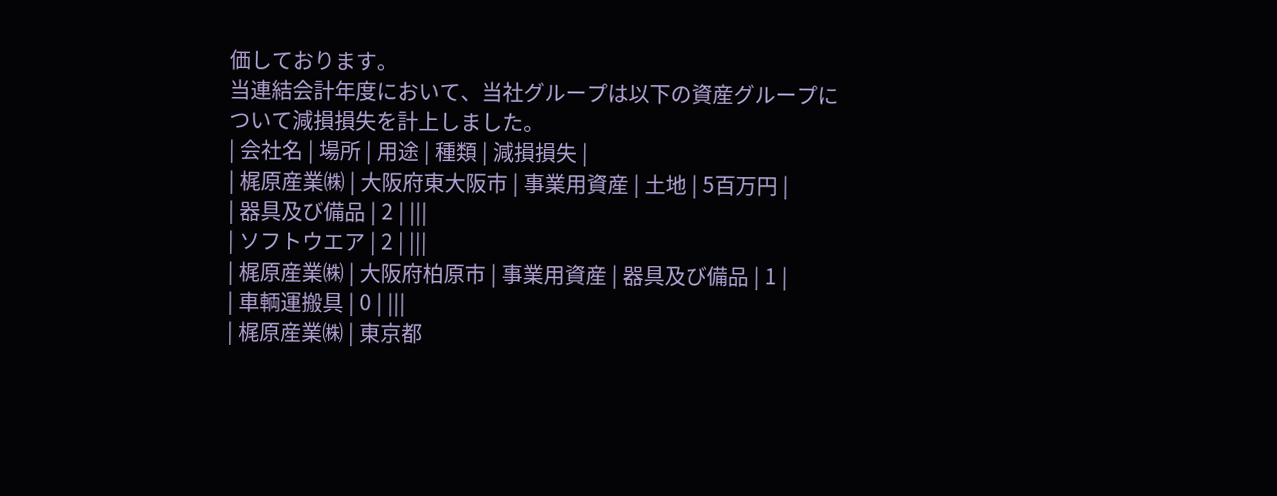価しております。
当連結会計年度において、当社グループは以下の資産グループについて減損損失を計上しました。
| 会社名 | 場所 | 用途 | 種類 | 減損損失 |
| 梶原産業㈱ | 大阪府東大阪市 | 事業用資産 | 土地 | 5百万円 |
| 器具及び備品 | 2 | |||
| ソフトウエア | 2 | |||
| 梶原産業㈱ | 大阪府柏原市 | 事業用資産 | 器具及び備品 | 1 |
| 車輌運搬具 | 0 | |||
| 梶原産業㈱ | 東京都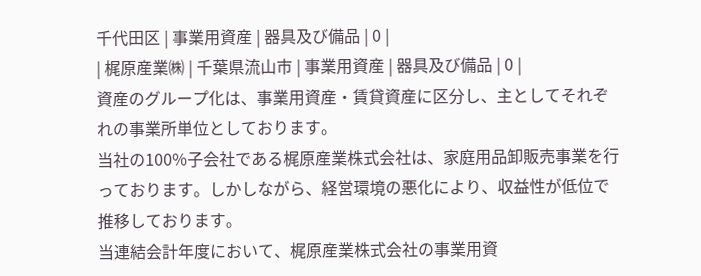千代田区 | 事業用資産 | 器具及び備品 | 0 |
| 梶原産業㈱ | 千葉県流山市 | 事業用資産 | 器具及び備品 | 0 |
資産のグループ化は、事業用資産・賃貸資産に区分し、主としてそれぞれの事業所単位としております。
当社の100%子会社である梶原産業株式会社は、家庭用品卸販売事業を行っております。しかしながら、経営環境の悪化により、収益性が低位で推移しております。
当連結会計年度において、梶原産業株式会社の事業用資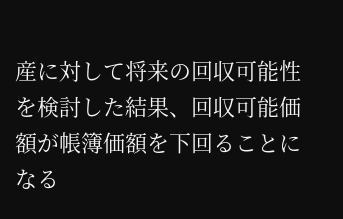産に対して将来の回収可能性を検討した結果、回収可能価額が帳簿価額を下回ることになる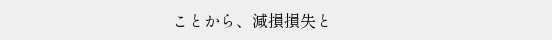ことから、減損損失と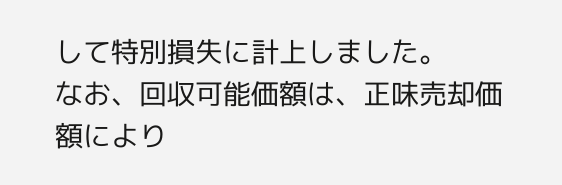して特別損失に計上しました。
なお、回収可能価額は、正味売却価額により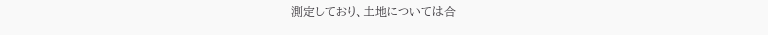測定しており、土地については合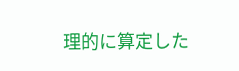理的に算定した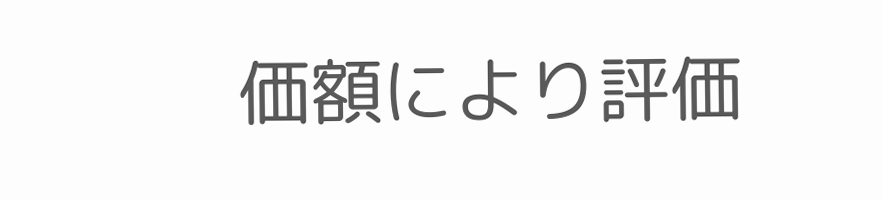価額により評価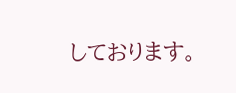しております。